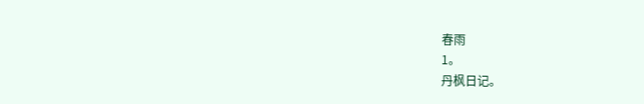春雨
1。
丹枫日记。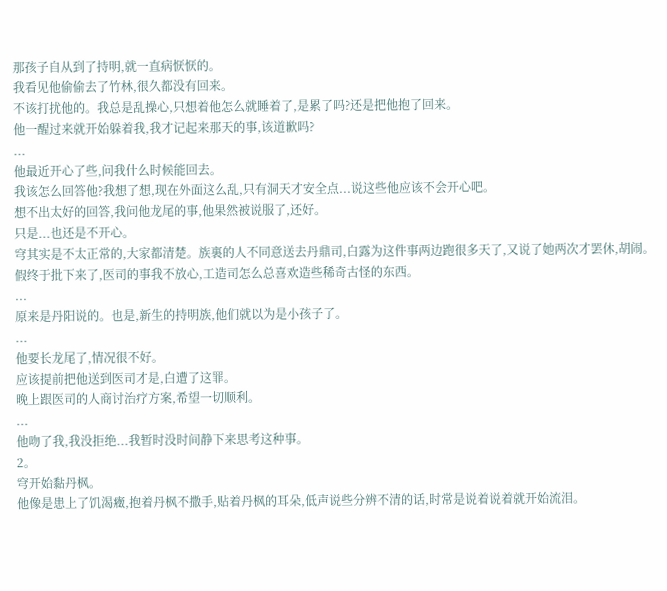那孩子自从到了持明,就一直病恹恹的。
我看见他偷偷去了竹林,很久都没有回来。
不该打扰他的。我总是乱操心,只想着他怎么就睡着了,是累了吗?还是把他抱了回来。
他一醒过来就开始躲着我,我才记起来那天的事,该道歉吗?
...
他最近开心了些,问我什么时候能回去。
我该怎么回答他?我想了想,现在外面这么乱,只有洞天才安全点...说这些他应该不会开心吧。
想不出太好的回答,我问他龙尾的事,他果然被说服了,还好。
只是...也还是不开心。
穹其实是不太正常的,大家都清楚。族裏的人不同意送去丹鼎司,白露为这件事两边跑很多天了,又说了她两次才罢休,胡闹。
假终于批下来了,医司的事我不放心,工造司怎么总喜欢造些稀奇古怪的东西。
...
原来是丹阳说的。也是,新生的持明族,他们就以为是小孩子了。
...
他要长龙尾了,情况很不好。
应该提前把他送到医司才是,白遭了这罪。
晚上跟医司的人商讨治疗方案,希望一切顺利。
...
他吻了我,我没拒绝...我暂时没时间静下来思考这种事。
2。
穹开始黏丹枫。
他像是患上了饥渴癥,抱着丹枫不撒手,贴着丹枫的耳朵,低声说些分辨不清的话,时常是说着说着就开始流泪。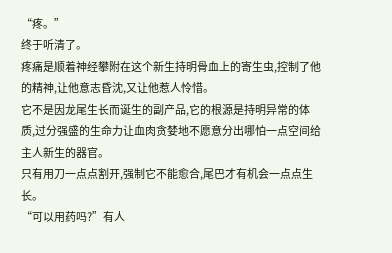“疼。”
终于听清了。
疼痛是顺着神经攀附在这个新生持明骨血上的寄生虫,控制了他的精神,让他意志昏沈,又让他惹人怜惜。
它不是因龙尾生长而诞生的副产品,它的根源是持明异常的体质,过分强盛的生命力让血肉贪婪地不愿意分出哪怕一点空间给主人新生的器官。
只有用刀一点点割开,强制它不能愈合,尾巴才有机会一点点生长。
“可以用药吗?”有人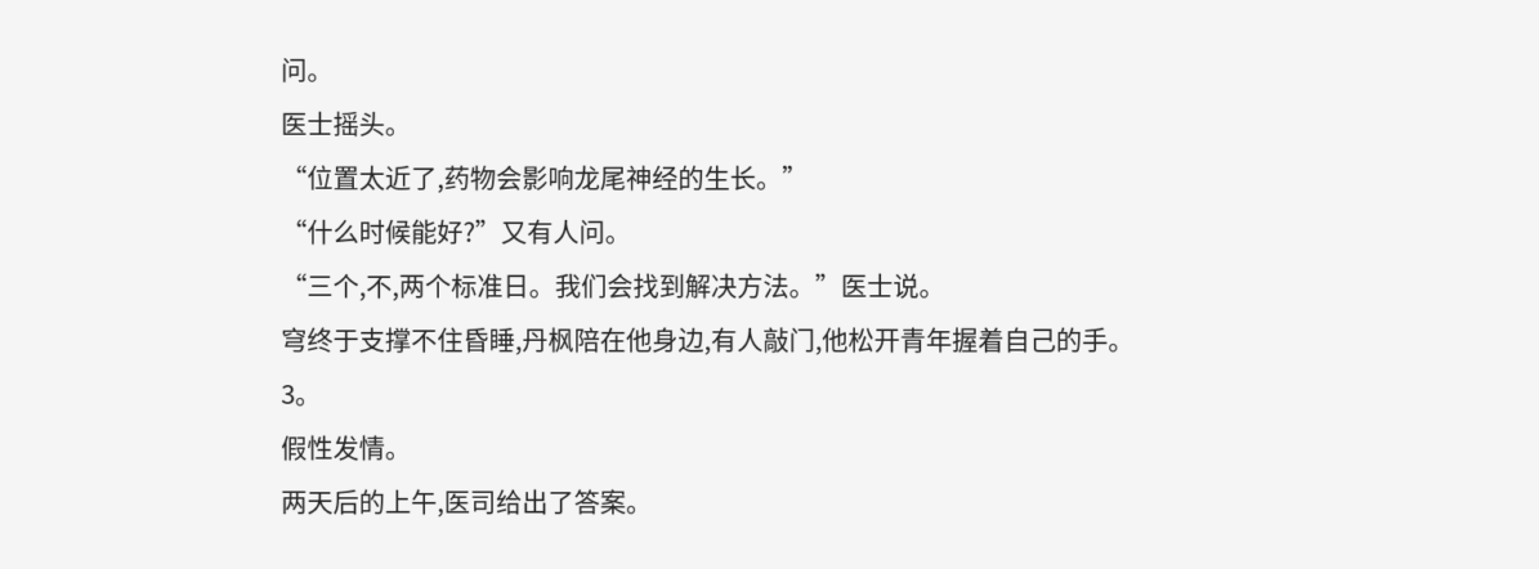问。
医士摇头。
“位置太近了,药物会影响龙尾神经的生长。”
“什么时候能好?”又有人问。
“三个,不,两个标准日。我们会找到解决方法。”医士说。
穹终于支撑不住昏睡,丹枫陪在他身边,有人敲门,他松开青年握着自己的手。
3。
假性发情。
两天后的上午,医司给出了答案。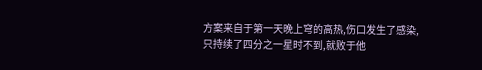方案来自于第一天晚上穹的高热,伤口发生了感染,只持续了四分之一星时不到,就败于他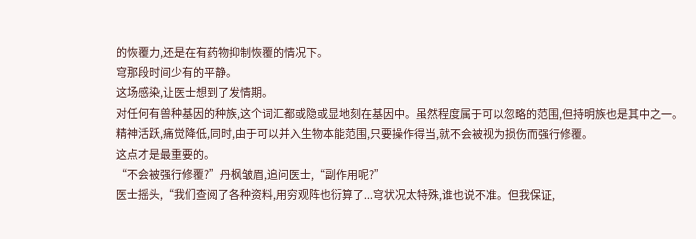的恢覆力,还是在有药物抑制恢覆的情况下。
穹那段时间少有的平静。
这场感染,让医士想到了发情期。
对任何有兽种基因的种族,这个词汇都或隐或显地刻在基因中。虽然程度属于可以忽略的范围,但持明族也是其中之一。
精神活跃,痛觉降低,同时,由于可以并入生物本能范围,只要操作得当,就不会被视为损伤而强行修覆。
这点才是最重要的。
“不会被强行修覆?”丹枫皱眉,追问医士,“副作用呢?”
医士摇头,“我们查阅了各种资料,用穷观阵也衍算了...穹状况太特殊,谁也说不准。但我保证,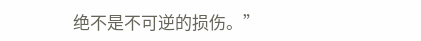绝不是不可逆的损伤。”